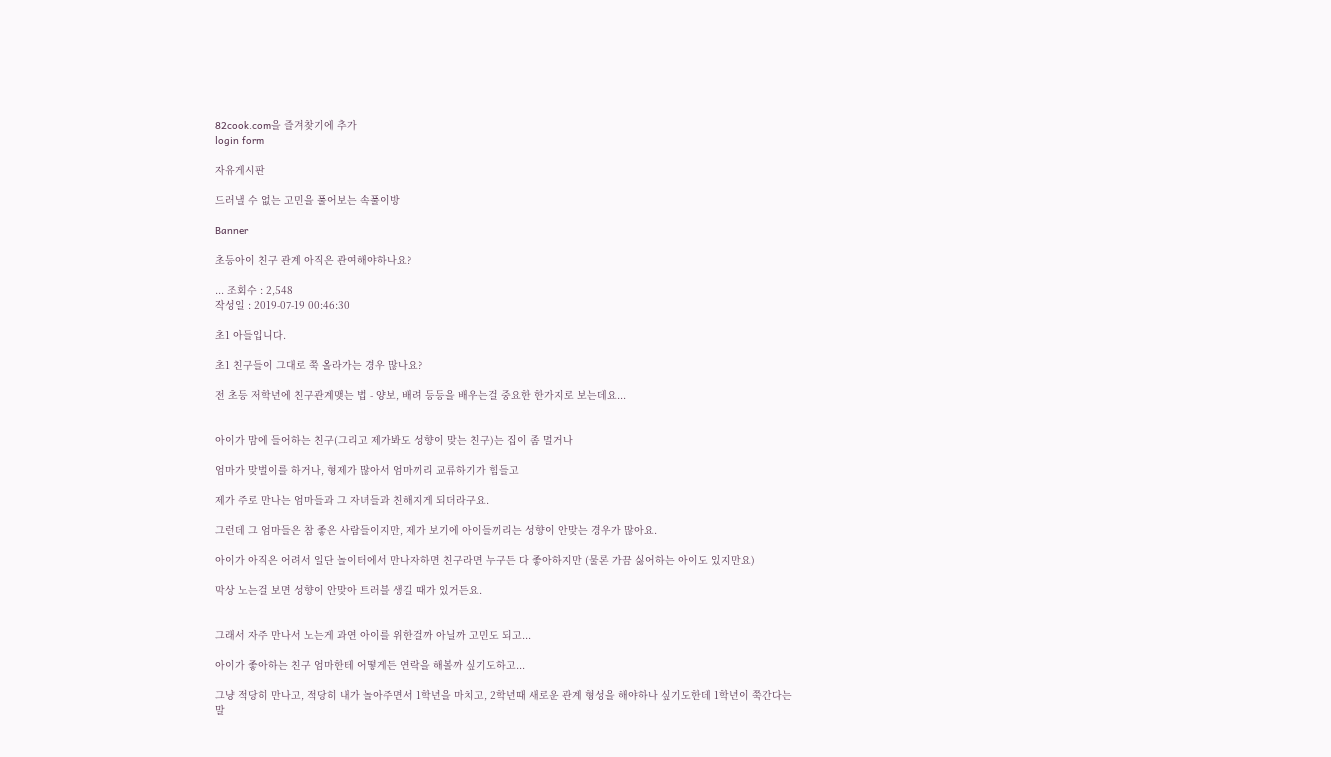82cook.com을 즐겨찾기에 추가
login form

자유게시판

드러낼 수 없는 고민을 풀어보는 속풀이방

Banner

초등아이 친구 관계 아직은 관여해야하나요?

... 조회수 : 2,548
작성일 : 2019-07-19 00:46:30

초1 아들입니다.

초1 친구들이 그대로 쭉 올라가는 경우 많나요?

전 초등 저학년에 친구관계맺는 법 - 양보, 배려 등등을 배우는걸 중요한 한가지로 보는데요...


아이가 맘에 들어하는 친구(그리고 제가봐도 성향이 맞는 친구)는 집이 좀 멀거나

엄마가 맞벌이를 하거나, 형제가 많아서 엄마끼리 교류하기가 힘들고

제가 주로 만나는 엄마들과 그 자녀들과 친해지게 되더라구요.

그런데 그 엄마들은 참 좋은 사람들이지만, 제가 보기에 아이들끼리는 성향이 안맞는 경우가 많아요.

아이가 아직은 어려서 일단 놀이터에서 만나자하면 친구라면 누구든 다 좋아하지만 (물론 가끔 싫어하는 아이도 있지만요)

막상 노는걸 보면 성향이 안맞아 트러블 생길 때가 있거든요.


그래서 자주 만나서 노는게 과연 아이를 위한걸까 아닐까 고민도 되고...

아이가 좋아하는 친구 엄마한테 어떻게든 연락을 해볼까 싶기도하고...

그냥 적당히 만나고, 적당히 내가 놀아주면서 1학년을 마치고, 2학년때 새로운 관계 형성을 해야하나 싶기도한데 1학년이 쭉간다는 말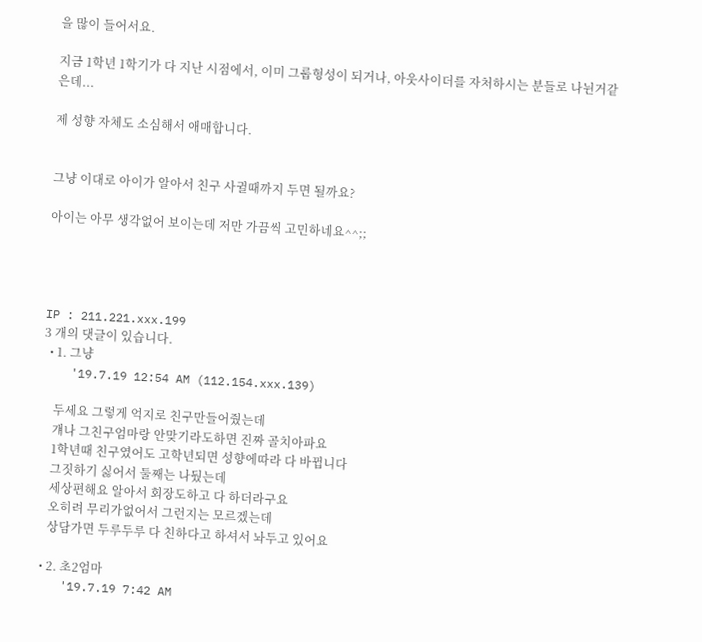을 많이 들어서요.

지금 1학년 1학기가 다 지난 시점에서, 이미 그룹형성이 되거나, 아웃사이더를 자처하시는 분들로 나뉜거같은데...

제 성향 자체도 소심해서 애매합니다.


그냥 이대로 아이가 알아서 친구 사귈때까지 두면 될까요?

아이는 아무 생각없어 보이는데 저만 가끔씩 고민하네요^^;;




IP : 211.221.xxx.199
3 개의 댓글이 있습니다.
  • 1. 그냥
    '19.7.19 12:54 AM (112.154.xxx.139)

    두세요 그렇게 억지로 친구만들어줬는데
    걔나 그친구엄마랑 안맞기라도하면 진짜 골치아파요
    1학년때 친구였어도 고학년되면 성향에따라 다 바뀝니다
    그짓하기 싫어서 둘째는 나뒀는데
    세상편해요 알아서 회장도하고 다 하더라구요
    오히려 무리가없어서 그런지는 모르겠는데
    상담가면 두루두루 다 친하다고 하셔서 놔두고 있어요

  • 2. 초2엄마
    '19.7.19 7:42 AM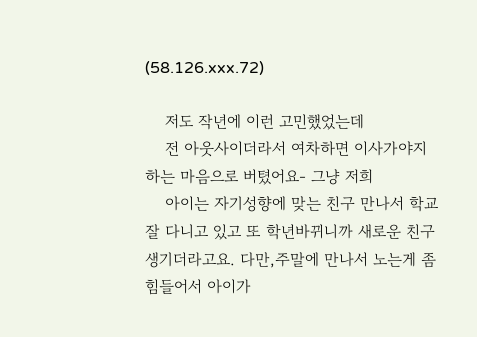(58.126.xxx.72)

    저도 작년에 이런 고민했었는데
    전 아웃사이더라서 여차하면 이사가야지 하는 마음으로 버텼어요- 그냥 저희
    아이는 자기성향에 맞는 친구 만나서 학교 잘 다니고 있고 또 학년바뀌니까 새로운 친구 생기더라고요. 다만,주말에 만나서 노는게 좀 힘들어서 아이가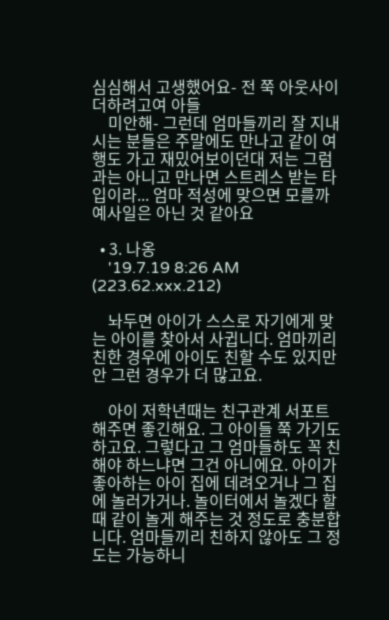심심해서 고생했어요- 전 쭉 아웃사이더하려고여 아들
    미안해- 그런데 엄마들끼리 잘 지내시는 분들은 주말에도 만나고 같이 여행도 가고 재밌어보이던대 저는 그럼 과는 아니고 만나면 스트레스 받는 타입이라... 엄마 적성에 맞으면 모를까 예사일은 아닌 것 같아요

  • 3. 나옹
    '19.7.19 8:26 AM (223.62.xxx.212)

    놔두면 아이가 스스로 자기에게 맞는 아이를 찾아서 사귑니다. 엄마끼리 친한 경우에 아이도 친할 수도 있지만 안 그런 경우가 더 많고요.

    아이 저학년때는 친구관계 서포트 해주면 좋긴해요. 그 아이들 쭉 가기도 하고요. 그렇다고 그 엄마들하도 꼭 친해야 하느냐면 그건 아니에요. 아이가 좋아하는 아이 집에 데려오거나 그 집에 놀러가거나. 놀이터에서 놀겠다 할때 같이 놀게 해주는 것 정도로 충분합니다. 엄마들끼리 친하지 않아도 그 정도는 가능하니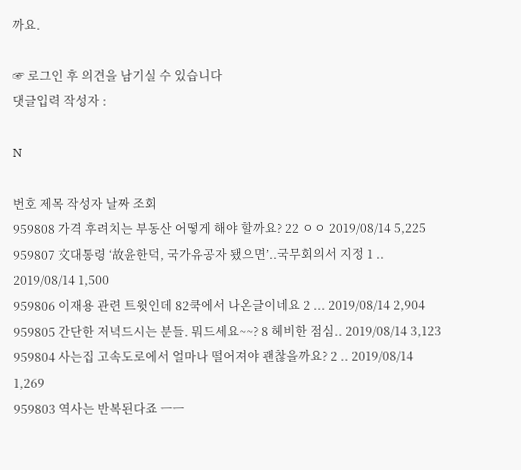까요.

☞ 로그인 후 의견을 남기실 수 있습니다
댓글입력 작성자 :

N

번호 제목 작성자 날짜 조회
959808 가격 후려치는 부동산 어떻게 해야 할까요? 22 ㅇㅇ 2019/08/14 5,225
959807 文대통령 ‘故윤한덕, 국가유공자 됐으면’..국무회의서 지정 1 .. 2019/08/14 1,500
959806 이재용 관련 트윗인데 82쿡에서 나온글이네요 2 ... 2019/08/14 2,904
959805 간단한 저녁드시는 분들. 뭐드세요~~? 8 헤비한 점심.. 2019/08/14 3,123
959804 사는집 고속도로에서 얼마나 떨어져야 괜찮을까요? 2 .. 2019/08/14 1,269
959803 역사는 반복된다죠 ㅡㅡ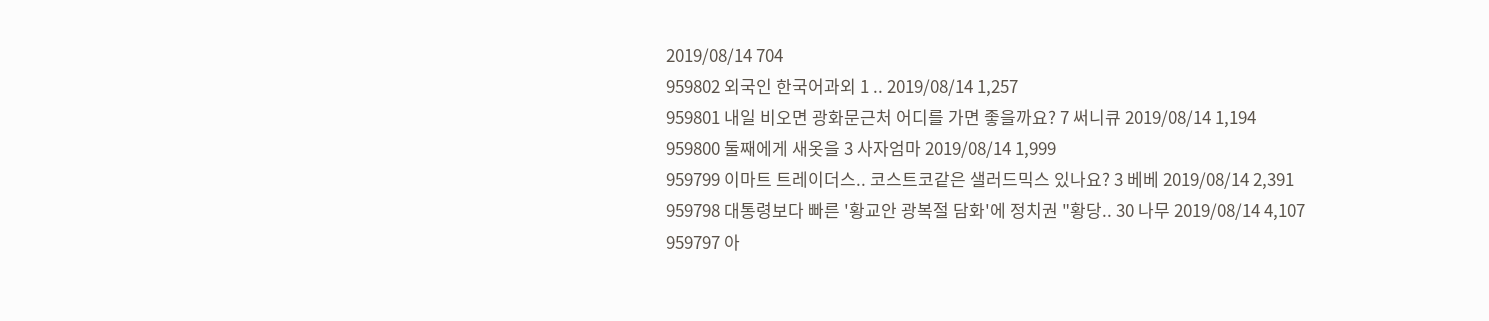2019/08/14 704
959802 외국인 한국어과외 1 .. 2019/08/14 1,257
959801 내일 비오면 광화문근처 어디를 가면 좋을까요? 7 써니큐 2019/08/14 1,194
959800 둘째에게 새옷을 3 사자엄마 2019/08/14 1,999
959799 이마트 트레이더스.. 코스트코같은 샐러드믹스 있나요? 3 베베 2019/08/14 2,391
959798 대통령보다 빠른 '황교안 광복절 담화'에 정치권 "황당.. 30 나무 2019/08/14 4,107
959797 아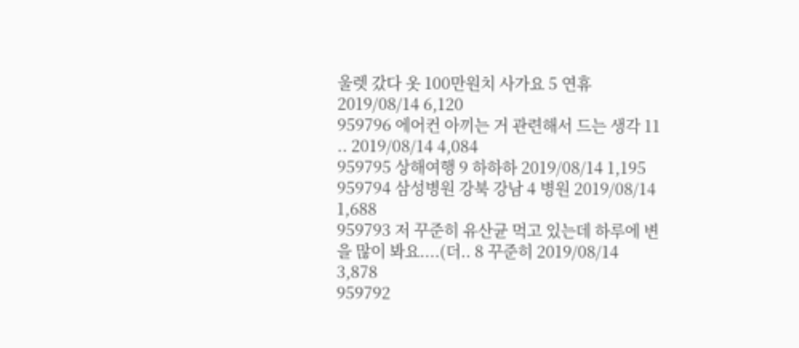울렛 갔다 옷 100만원치 사가요 5 연휴 2019/08/14 6,120
959796 에어컨 아끼는 거 관련해서 드는 생각 11 .. 2019/08/14 4,084
959795 상해여행 9 하하하 2019/08/14 1,195
959794 삼성병원 강북 강남 4 병원 2019/08/14 1,688
959793 저 꾸준히 유산균 먹고 있는데 하루에 변을 많이 봐요....(더.. 8 꾸준히 2019/08/14 3,878
959792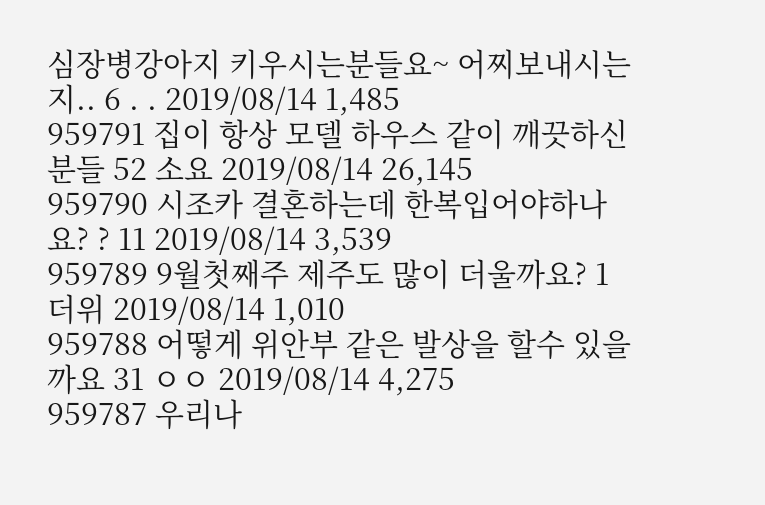심장병강아지 키우시는분들요~ 어찌보내시는지.. 6 . . 2019/08/14 1,485
959791 집이 항상 모델 하우스 같이 깨끗하신 분들 52 소요 2019/08/14 26,145
959790 시조카 결혼하는데 한복입어야하나요? ? 11 2019/08/14 3,539
959789 9월첫째주 제주도 많이 더울까요? 1 더위 2019/08/14 1,010
959788 어떻게 위안부 같은 발상을 할수 있을까요 31 ㅇㅇ 2019/08/14 4,275
959787 우리나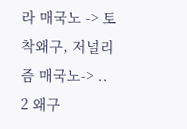라 매국노 -> 토착왜구, 저널리즘 매국노-> .. 2 왜구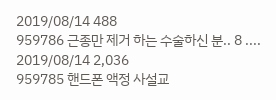2019/08/14 488
959786 근종만 제거 하는 수술하신 분.. 8 .... 2019/08/14 2,036
959785 핸드폰 액정 사설교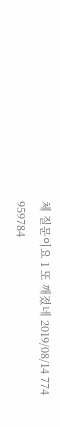체 질문이요 1 또 깨졌네 2019/08/14 774
959784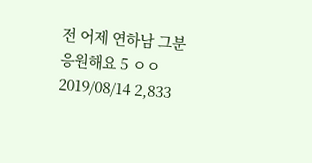전 어제 연하남 그분 응원해요 5 ㅇㅇ 2019/08/14 2,833